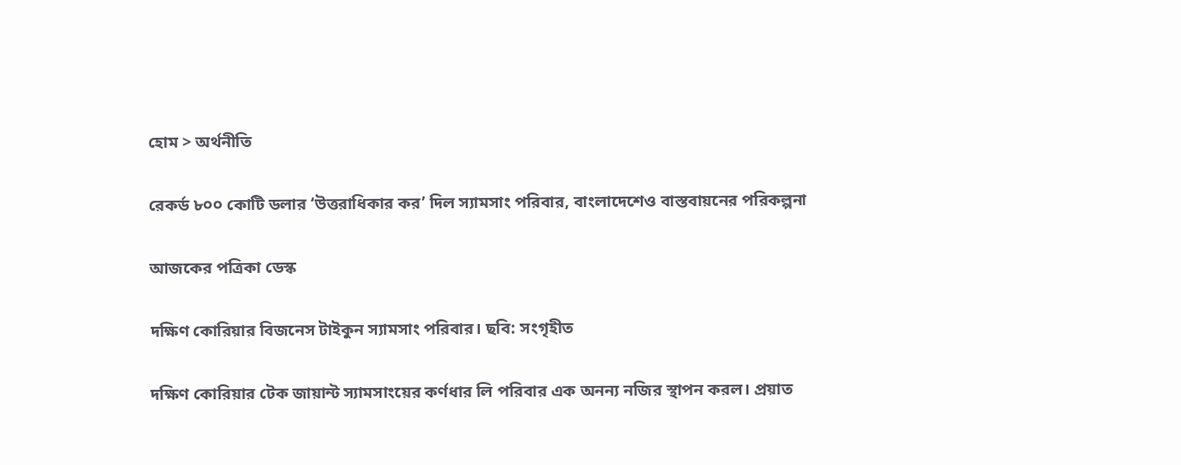হোম > অর্থনীতি

রেকর্ড ৮০০ কোটি ডলার ‘উত্তরাধিকার কর’ দিল স্যামসাং পরিবার, বাংলাদেশেও বাস্তবায়নের পরিকল্পনা

আজকের পত্রিকা ডেস্ক

দক্ষিণ কোরিয়ার বিজনেস টাইকুন স্যামসাং পরিবার। ছবি: সংগৃহীত

দক্ষিণ কোরিয়ার টেক জায়ান্ট স্যামসাংয়ের কর্ণধার লি পরিবার এক অনন্য নজির স্থাপন করল। প্রয়াত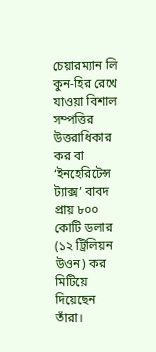চেয়ারম্যান লি কুন-হির রেখে যাওয়া বিশাল সম্পত্তির উত্তরাধিকার কর বা ‘ইনহেরিটেন্স ট্যাক্স’ বাবদ প্রায় ৮০০ কোটি ডলার (১২ ট্রিলিয়ন উওন) কর মিটিয়ে দিয়েছেন তাঁরা।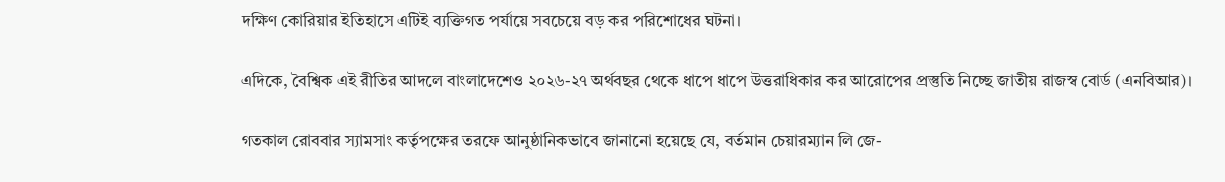দক্ষিণ কোরিয়ার ইতিহাসে এটিই ব্যক্তিগত পর্যায়ে সবচেয়ে বড় কর পরিশোধের ঘটনা।

এদিকে, বৈশ্বিক এই রীতির আদলে বাংলাদেশেও ২০২৬-২৭ অর্থবছর থেকে ধাপে ধাপে উত্তরাধিকার কর আরোপের প্রস্তুতি নিচ্ছে জাতীয় রাজস্ব বোর্ড (এনবিআর)।

গতকাল রোববার স্যামসাং কর্তৃপক্ষের তরফে আনুষ্ঠানিকভাবে জানানো হয়েছে যে, বর্তমান চেয়ারম্যান লি জে-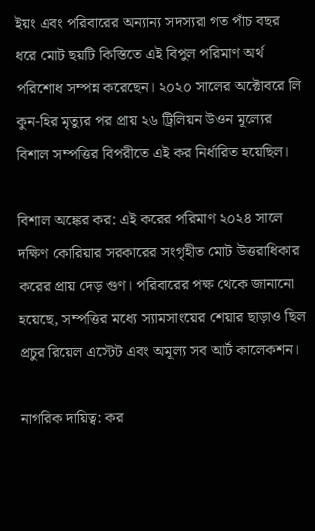ইয়ং এবং পরিবারের অন্যান্য সদস্যরা গত পাঁচ বছর ধরে মোট ছয়টি কিস্তিতে এই বিপুল পরিমাণ অর্থ পরিশোধ সম্পন্ন করেছেন। ২০২০ সালের অক্টোবরে লি কুন-হির মৃত্যুর পর প্রায় ২৬ ট্রিলিয়ন উওন মূল্যের বিশাল সম্পত্তির বিপরীতে এই কর নির্ধারিত হয়েছিল।

বিশাল অঙ্কের কর: এই করের পরিমাণ ২০২৪ সালে দক্ষিণ কোরিয়ার সরকারের সংগৃহীত মোট উত্তরাধিকার করের প্রায় দেড় গুণ। পরিবারের পক্ষ থেকে জানানো হয়েছে, সম্পত্তির মধ্যে স্যামসাংয়ের শেয়ার ছাড়াও ছিল প্রচুর রিয়েল এস্টেট এবং অমূল্য সব আর্ট কালেকশন।

নাগরিক দায়িত্ব: কর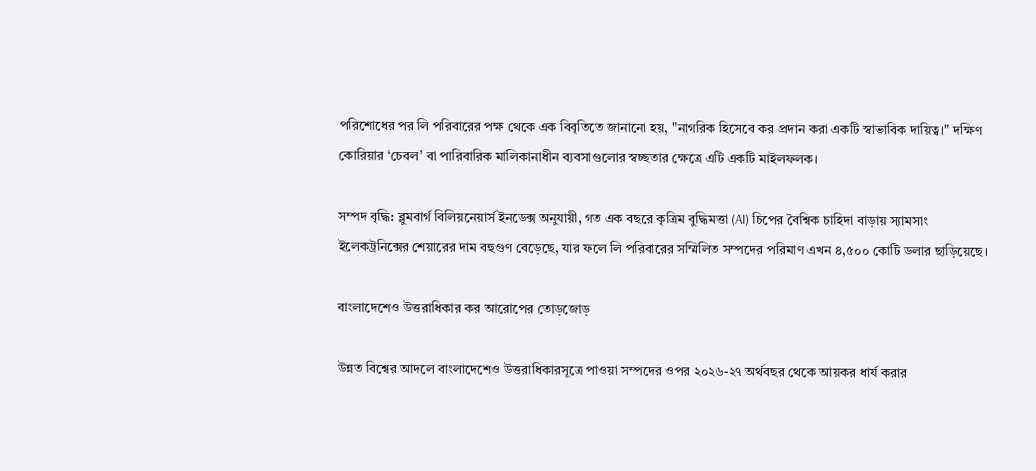পরিশোধের পর লি পরিবারের পক্ষ থেকে এক বিবৃতিতে জানানো হয়, "নাগরিক হিসেবে কর প্রদান করা একটি স্বাভাবিক দায়িত্ব।" দক্ষিণ কোরিয়ার ‘চেবল’ বা পারিবারিক মালিকানাধীন ব্যবসাগুলোর স্বচ্ছতার ক্ষেত্রে এটি একটি মাইলফলক।

সম্পদ বৃদ্ধি: ব্লুমবার্গ বিলিয়নেয়ার্স ইনডেক্স অনুযায়ী, গত এক বছরে কৃত্রিম বুদ্ধিমত্তা (AI) চিপের বৈশ্বিক চাহিদা বাড়ায় স্যামসাং ইলেকট্রনিক্সের শেয়ারের দাম বহুগুণ বেড়েছে, যার ফলে লি পরিবারের সম্মিলিত সম্পদের পরিমাণ এখন ৪,৫০০ কোটি ডলার ছাড়িয়েছে।

বাংলাদেশেও উত্তরাধিকার কর আরোপের তোড়জোড়

উন্নত বিশ্বের আদলে বাংলাদেশেও উত্তরাধিকারসূত্রে পাওয়া সম্পদের ওপর ২০২৬-২৭ অর্থবছর থেকে আয়কর ধার্য করার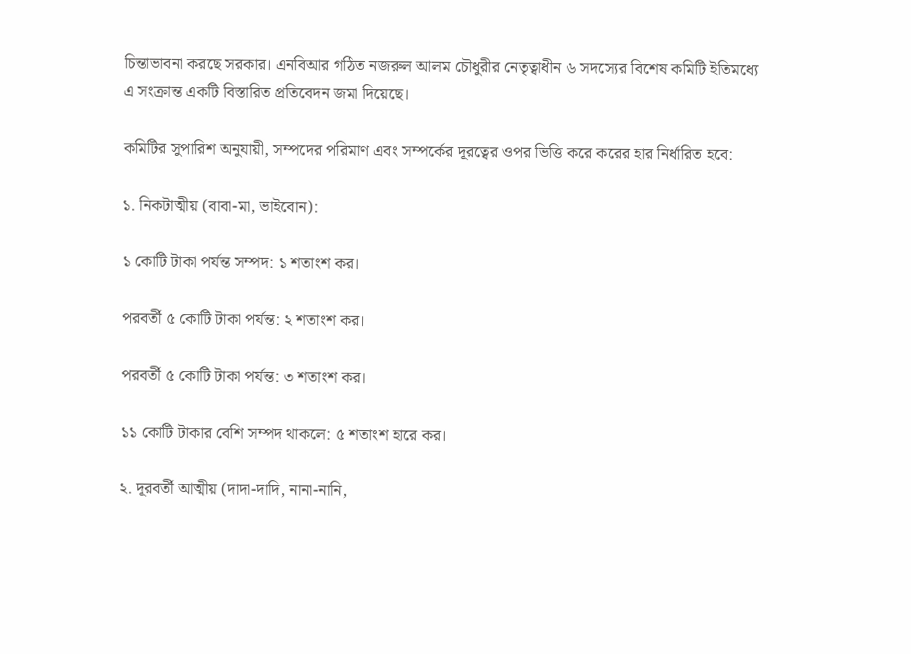চিন্তাভাবনা করছে সরকার। এনবিআর গঠিত নজরুল আলম চৌধুরীর নেতৃত্বাধীন ৬ সদস্যের বিশেষ কমিটি ইতিমধ্যে এ সংক্রান্ত একটি বিস্তারিত প্রতিবেদন জমা দিয়েছে।

কমিটির সুপারিশ অনুযায়ী, সম্পদের পরিমাণ এবং সম্পর্কের দূরত্বের ওপর ভিত্তি করে করের হার নির্ধারিত হবে:

১. নিকটাত্মীয় (বাবা-মা, ভাইবোন):

১ কোটি টাকা পর্যন্ত সম্পদ: ১ শতাংশ কর।

পরবর্তী ৫ কোটি টাকা পর্যন্ত: ২ শতাংশ কর।

পরবর্তী ৫ কোটি টাকা পর্যন্ত: ৩ শতাংশ কর।

১১ কোটি টাকার বেশি সম্পদ থাকলে: ৫ শতাংশ হারে কর।

২. দূরবর্তী আত্মীয় (দাদা-দাদি, নানা-নানি,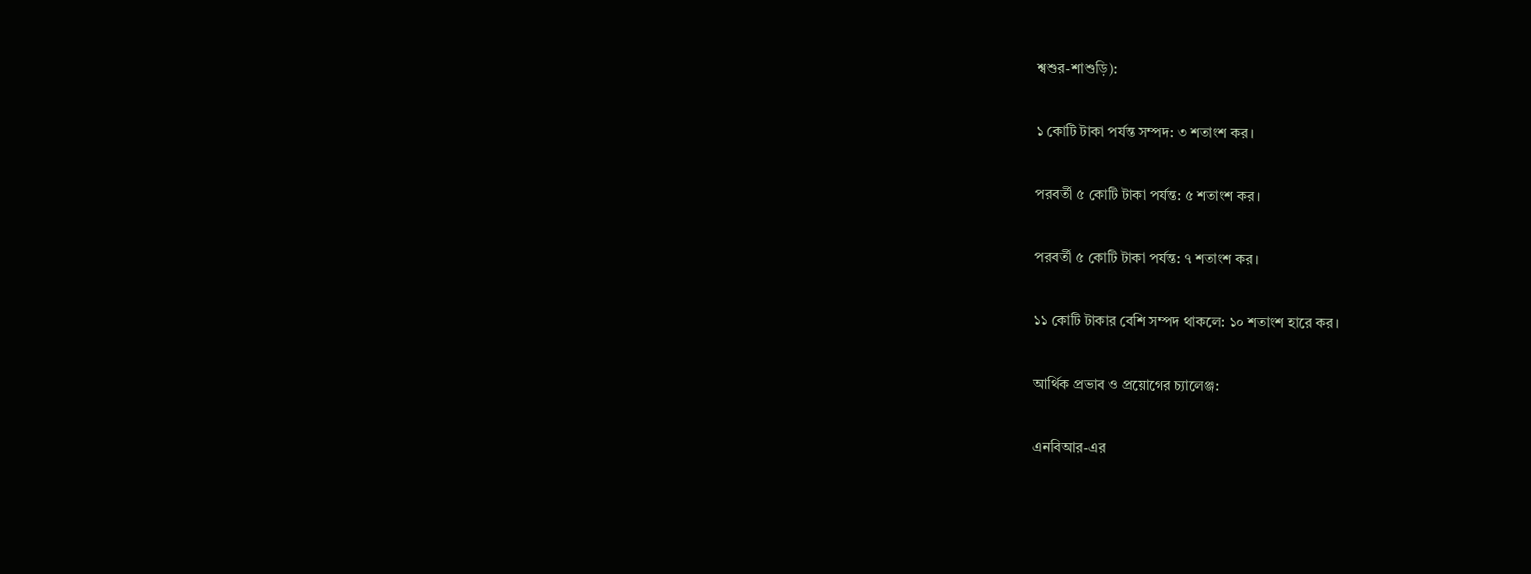শ্বশুর-শাশুড়ি):

১ কোটি টাকা পর্যন্ত সম্পদ: ৩ শতাংশ কর।

পরবর্তী ৫ কোটি টাকা পর্যন্ত: ৫ শতাংশ কর।

পরবর্তী ৫ কোটি টাকা পর্যন্ত: ৭ শতাংশ কর।

১১ কোটি টাকার বেশি সম্পদ থাকলে: ১০ শতাংশ হারে কর।

আর্থিক প্রভাব ও প্রয়োগের চ্যালেঞ্জ:

এনবিআর-এর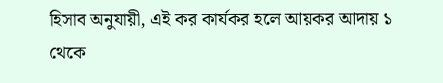হিসাব অনুযায়ী, এই কর কার্যকর হলে আয়কর আদায় ১ থেকে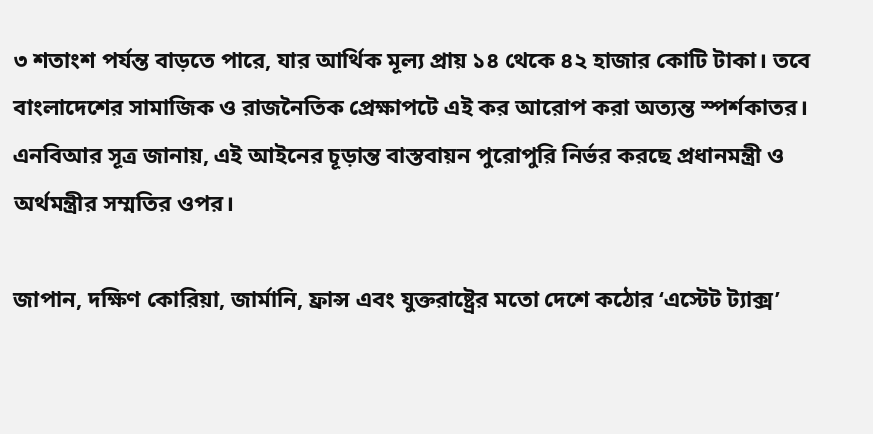৩ শতাংশ পর্যন্ত বাড়তে পারে, যার আর্থিক মূল্য প্রায় ১৪ থেকে ৪২ হাজার কোটি টাকা। তবে বাংলাদেশের সামাজিক ও রাজনৈতিক প্রেক্ষাপটে এই কর আরোপ করা অত্যন্ত স্পর্শকাতর। এনবিআর সূত্র জানায়, এই আইনের চূড়ান্ত বাস্তবায়ন পুরোপুরি নির্ভর করছে প্রধানমন্ত্রী ও অর্থমন্ত্রীর সম্মতির ওপর।

জাপান, দক্ষিণ কোরিয়া, জার্মানি, ফ্রান্স এবং যুক্তরাষ্ট্রের মতো দেশে কঠোর ‘এস্টেট ট্যাক্স’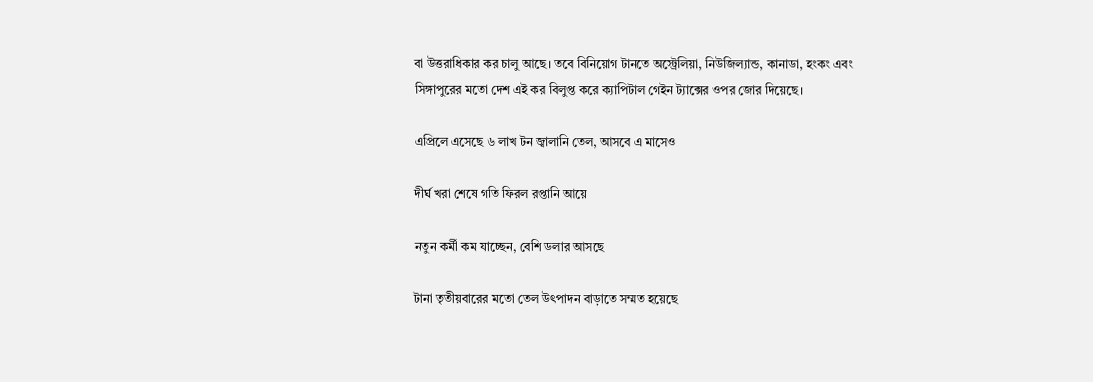বা উত্তরাধিকার কর চালু আছে। তবে বিনিয়োগ টানতে অস্ট্রেলিয়া, নিউজিল্যান্ড, কানাডা, হংকং এবং সিঙ্গাপুরের মতো দেশ এই কর বিলুপ্ত করে ক্যাপিটাল গেইন ট্যাক্সের ওপর জোর দিয়েছে।

এপ্রিলে এসেছে ৬ লাখ টন জ্বালানি তেল, আসবে এ মাসেও

দীর্ঘ খরা শেষে গতি ফিরল রপ্তানি আয়ে

নতুন কর্মী কম যাচ্ছেন, বেশি ডলার আসছে

টানা তৃতীয়বারের মতো তেল উৎপাদন বাড়াতে সম্মত হয়েছে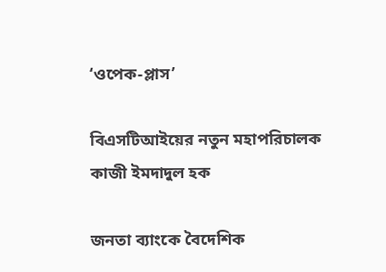‘ওপেক-প্লাস’

বিএসটিআইয়ের নতুন মহাপরিচালক কাজী ইমদাদুল হক

জনতা ব্যাংকে বৈদেশিক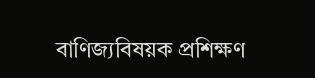বাণিজ্যবিষয়ক প্রশিক্ষণ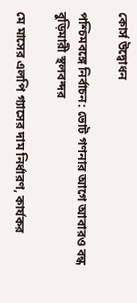কোর্স উদ্বোধন

পশ্চিমবঙ্গে নির্বাচন: ভোট গণনার আগে আবারও বন্ধ বুড়িমারী স্থলবন্দর

মে মাসের এলপি গ্যাসের দাম নির্ধারণ, কার্যকর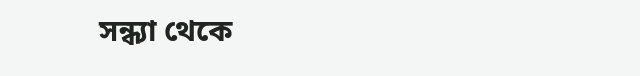সন্ধ্যা থেকে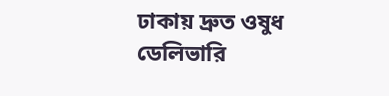ঢাকায় দ্রুত ওষুধ ডেলিভারি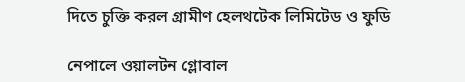দিতে চুক্তি করল গ্রামীণ হেলথটেক লিমিটেড ও ফুডি

নেপালে ওয়ালটন গ্লোবাল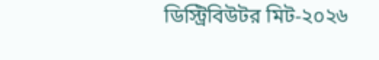ডিস্ট্রিবিউটর মিট-২০২৬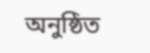অনুষ্ঠিত